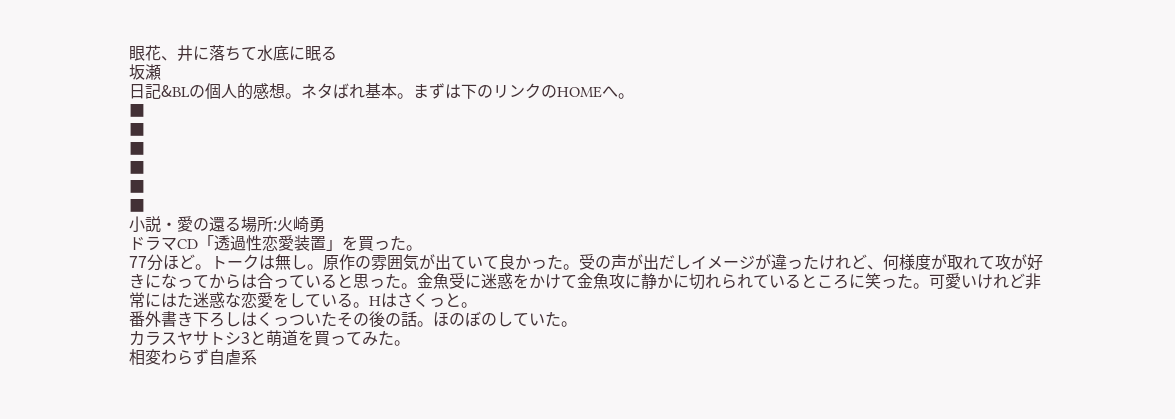眼花、井に落ちて水底に眠る
坂瀬
日記&BLの個人的感想。ネタばれ基本。まずは下のリンクのHOMEへ。
■
■
■
■
■
■
小説・愛の還る場所:火崎勇
ドラマCD「透過性恋愛装置」を買った。
77分ほど。トークは無し。原作の雰囲気が出ていて良かった。受の声が出だしイメージが違ったけれど、何様度が取れて攻が好きになってからは合っていると思った。金魚受に迷惑をかけて金魚攻に静かに切れられているところに笑った。可愛いけれど非常にはた迷惑な恋愛をしている。Hはさくっと。
番外書き下ろしはくっついたその後の話。ほのぼのしていた。
カラスヤサトシ3と萌道を買ってみた。
相変わらず自虐系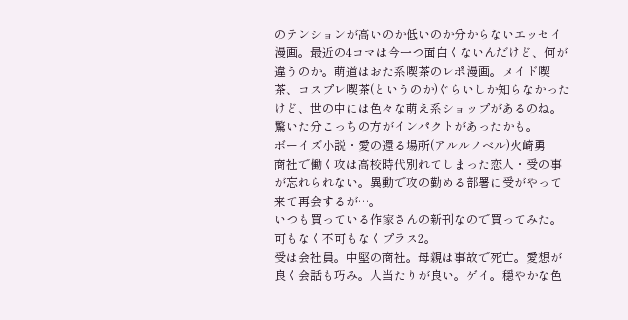のテンションが高いのか低いのか分からないエッセイ漫画。最近の4コマは今一つ面白くないんだけど、何が違うのか。萌道はおた系喫茶のレポ漫画。メイド喫茶、コスプレ喫茶(というのか)ぐらいしか知らなかったけど、世の中には色々な萌え系ショップがあるのね。
驚いた分こっちの方がインパクトがあったかも。
ボーイズ小説・愛の還る場所(アルルノベル)火崎勇
商社で働く攻は高校時代別れてしまった恋人・受の事が忘れられない。異動で攻の勤める部署に受がやって来て再会するが…。
いつも買っている作家さんの新刊なので買ってみた。可もなく不可もなくプラス2。
受は会社員。中堅の商社。母親は事故で死亡。愛想が良く会話も巧み。人当たりが良い。ゲイ。穏やかな色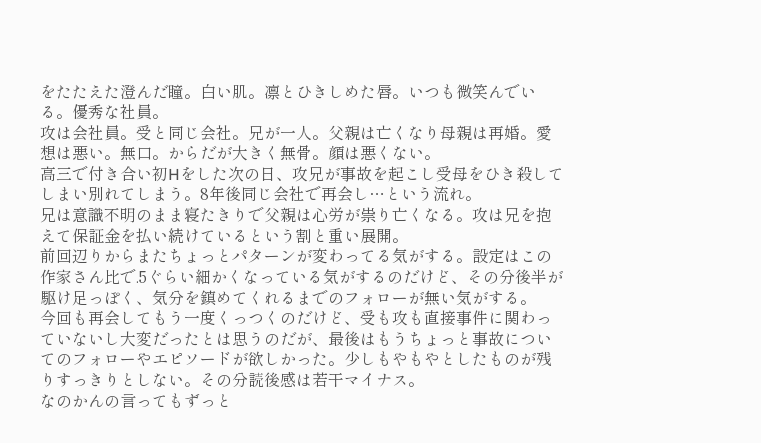をたたえた澄んだ瞳。白い肌。凛とひきしめた唇。いつも微笑んでいる。優秀な社員。
攻は会社員。受と同じ会社。兄が一人。父親は亡くなり母親は再婚。愛想は悪い。無口。からだが大きく無骨。顔は悪くない。
高三で付き合い初Hをした次の日、攻兄が事故を起こし受母をひき殺してしまい別れてしまう。8年後同じ会社で再会し…という流れ。
兄は意識不明のまま寝たきりで父親は心労が祟り亡くなる。攻は兄を抱えて保証金を払い続けているという割と重い展開。
前回辺りからまたちょっとパターンが変わってる気がする。設定はこの作家さん比で.5ぐらい細かくなっている気がするのだけど、その分後半が駆け足っぽく、気分を鎮めてくれるまでのフォローが無い気がする。
今回も再会してもう一度くっつくのだけど、受も攻も直接事件に関わっていないし大変だったとは思うのだが、最後はもうちょっと事故についてのフォローやエピソードが欲しかった。少しもやもやとしたものが残りすっきりとしない。その分読後感は若干マイナス。
なのかんの言ってもずっと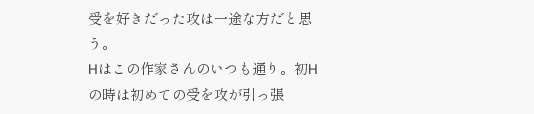受を好きだった攻は一途な方だと思う。
Hはこの作家さんのいつも通り。初Hの時は初めての受を攻が引っ張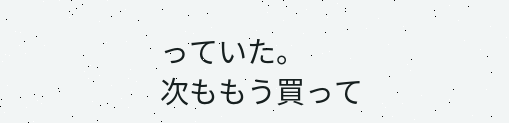っていた。
次ももう買って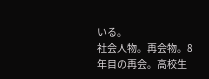いる。
社会人物。再会物。8年目の再会。高校生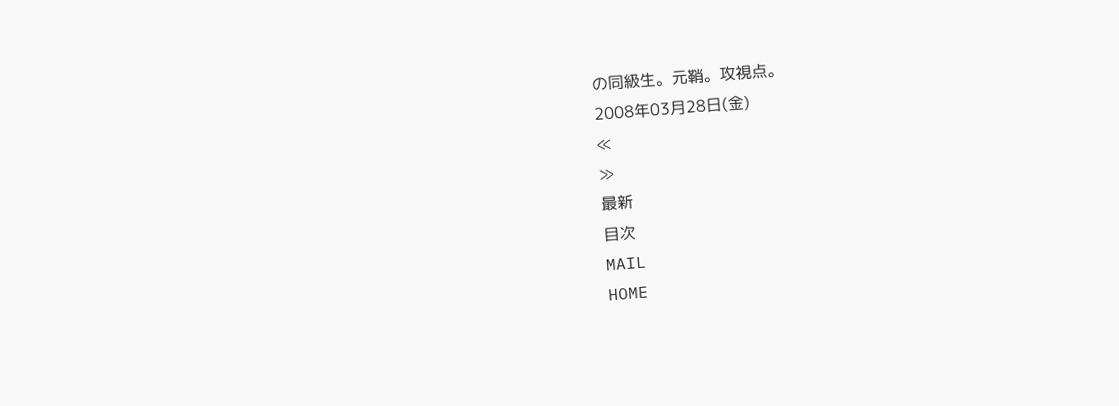の同級生。元鞘。攻視点。
2008年03月28日(金)
≪
≫
最新
目次
MAIL
HOME